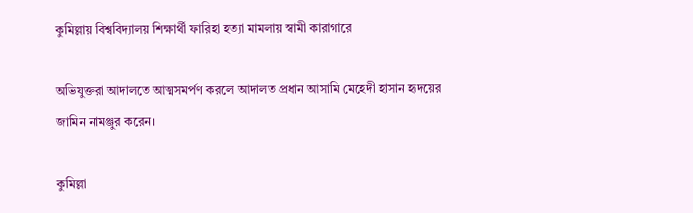কুমিল্লায় বিশ্ববিদ্যালয় শিক্ষার্থী ফারিহা হত্যা মামলায় স্বামী কারাগারে

অভিযুক্তরা আদালতে আত্মসমর্পণ করলে আদালত প্রধান আসামি মেহেদী হাসান হৃদয়ের জামিন নামঞ্জুর করেন।

কুমিল্লা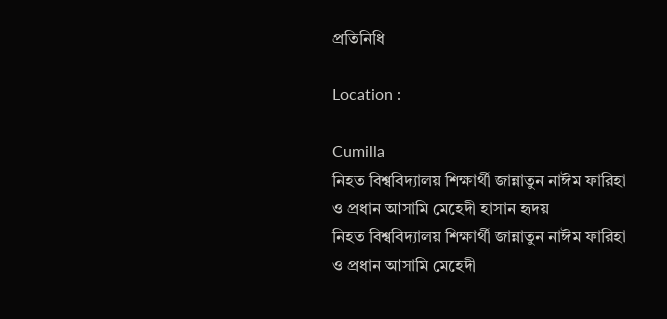প্রতিনিধি

Location :

Cumilla
নিহত বিশ্ববিদ্যালয় শিক্ষার্থী জান্নাতুন নাঈম ফারিহা ও প্রধান আসামি মেহেদী হাসান হৃদয়
নিহত বিশ্ববিদ্যালয় শিক্ষার্থী জান্নাতুন নাঈম ফারিহা ও প্রধান আসামি মেহেদী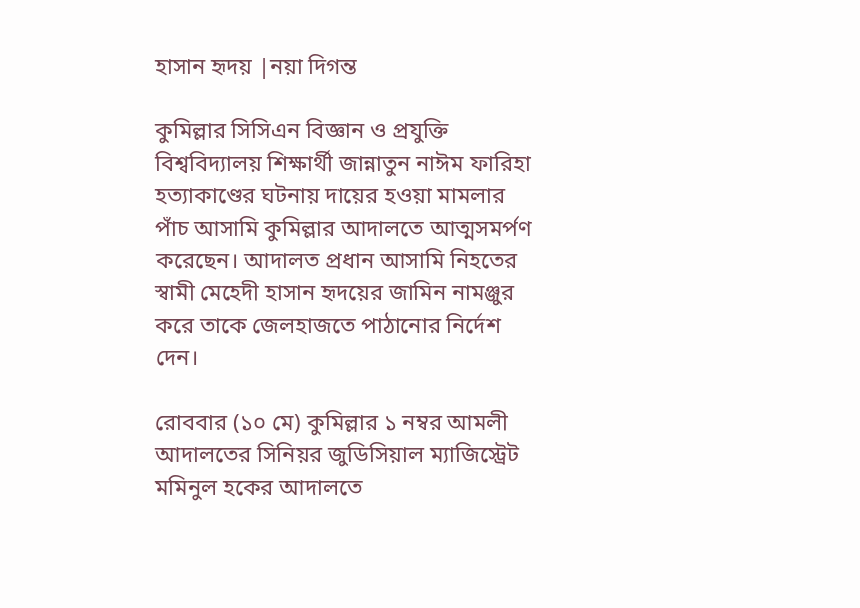হাসান হৃদয় |নয়া দিগন্ত

কুমিল্লার সিসিএন বিজ্ঞান ও প্রযুক্তি বিশ্ববিদ্যালয় শিক্ষার্থী জান্নাতুন নাঈম ফারিহা হত্যাকাণ্ডের ঘটনায় দায়ের হওয়া মামলার পাঁচ আসামি কুমিল্লার আদালতে আত্মসমর্পণ করেছেন। আদালত প্রধান আসামি নিহতের স্বামী মেহেদী হাসান হৃদয়ের জামিন নামঞ্জুর করে তাকে জেলহাজতে পাঠানোর নির্দেশ দেন।

রোববার (১০ মে) কুমিল্লার ১ নম্বর আমলী আদালতের সিনিয়র জুডিসিয়াল ম্যাজিস্ট্রেট মমিনুল হকের আদালতে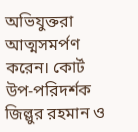অভিযুক্তরা আত্মসমর্পণ করেন। কোর্ট উপ-পরিদর্শক জিল্লুর রহমান ও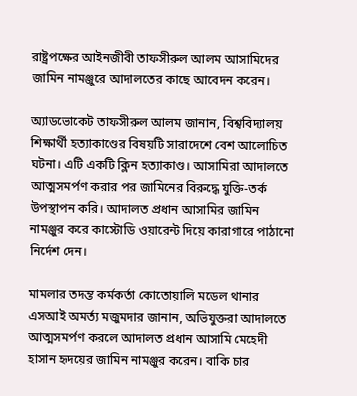রাষ্ট্রপক্ষের আইনজীবী তাফসীরুল আলম আসামিদের জামিন নামঞ্জুরে আদালতের কাছে আবেদন করেন।

অ্যাডভোকেট তাফসীরুল আলম জানান, বিশ্ববিদ্যালয় শিক্ষার্থী হত্যাকাণ্ডের বিষয়টি সারাদেশে বেশ আলোচিত ঘটনা। এটি একটি ক্লিন হত্যাকাণ্ড। আসামিরা আদালতে আত্মসমর্পণ করার পর জামিনের বিরুদ্ধে যুক্তি-তর্ক উপস্থাপন করি। আদালত প্রধান আসামির জামিন নামঞ্জুর করে কাস্টোডি ওয়ারেন্ট দিয়ে কারাগারে পাঠানো নির্দেশ দেন।

মামলার তদন্ত কর্মকর্তা কোতোয়ালি মডেল থানার এসআই অমর্ত্য মজুমদার জানান, অভিযুক্তরা আদালতে আত্মসমর্পণ করলে আদালত প্রধান আসামি মেহেদী হাসান হৃদয়ের জামিন নামঞ্জুর করেন। বাকি চার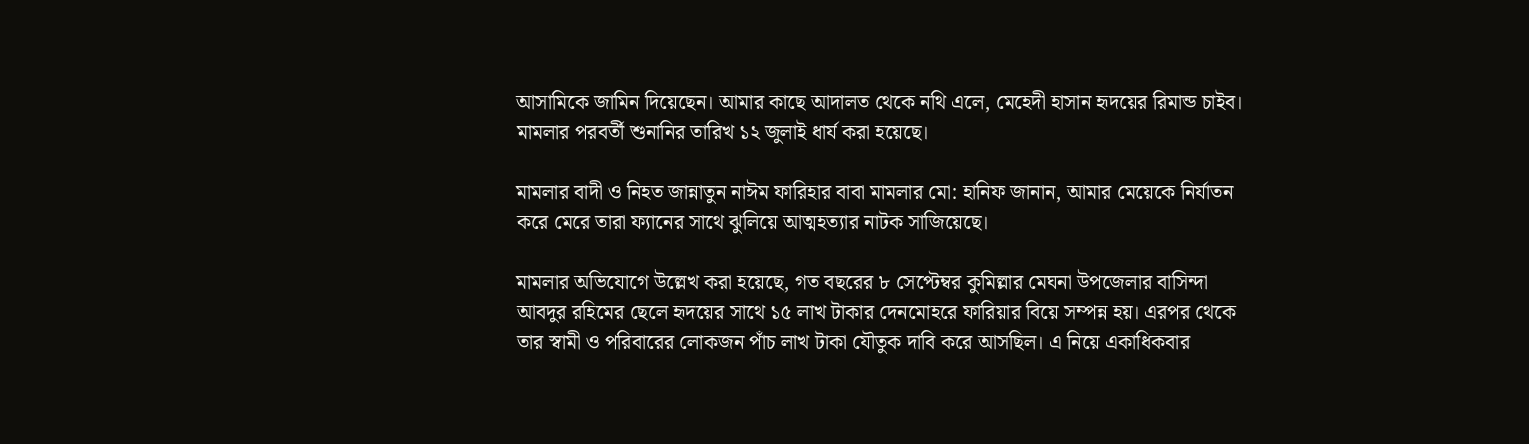আসামিকে জামিন দিয়েছেন। আমার কাছে আদালত থেকে নথি এলে, মেহেদী হাসান হৃদয়ের রিমান্ড চাইব। মামলার পরবর্তী শুনানির তারিখ ১২ জুলাই ধার্য করা হয়েছে।

মামলার বাদী ও নিহত জান্নাতুন নাঈম ফারিহার বাবা মামলার মো: হানিফ জানান, আমার মেয়েকে নির্যাতন করে মেরে তারা ফ্যানের সাথে ঝুলিয়ে আত্মহত্যার নাটক সাজিয়েছে।

মামলার অভিযোগে উল্লেখ করা হয়েছে, গত বছরের ৮ সেপ্টেম্বর কুমিল্লার মেঘনা উপজেলার বাসিন্দা আবদুর রহিমের ছেলে হৃদয়ের সাথে ১৫ লাখ টাকার দেনমোহরে ফারিয়ার বিয়ে সম্পন্ন হয়। এরপর থেকে তার স্বামী ও পরিবারের লোকজন পাঁচ লাখ টাকা যৌতুক দাবি করে আসছিল। এ নিয়ে একাধিকবার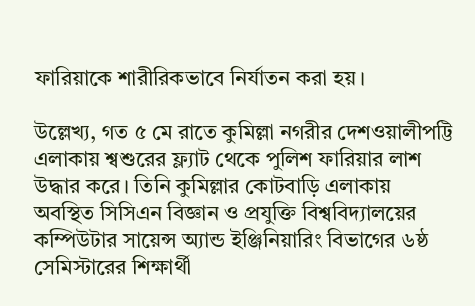ফারিয়াকে শারীরিকভাবে নির্যাতন করা হয়।

উল্লেখ্য, গত ৫ মে রাতে কুমিল্লা নগরীর দেশওয়ালীপট্টি এলাকায় শ্বশুরের ফ্ল্যাট থেকে পুলিশ ফারিয়ার লাশ উদ্ধার করে। তিনি কুমিল্লার কোটবাড়ি এলাকায় অবস্থিত সিসিএন বিজ্ঞান ও প্রযুক্তি বিশ্ববিদ্যালয়ের কম্পিউটার সায়েন্স অ্যান্ড ইঞ্জিনিয়ারিং বিভাগের ৬ষ্ঠ সেমিস্টারের শিক্ষার্থী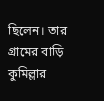ছিলেন। তার গ্রামের বাড়ি কুমিল্লার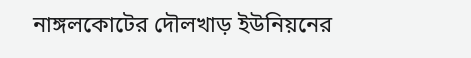নাঙ্গলকোটের দৌলখাড় ইউনিয়নের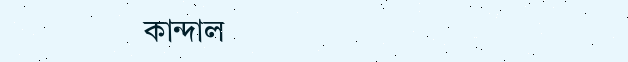কান্দাল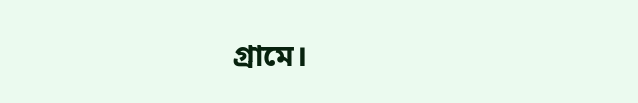গ্রামে।